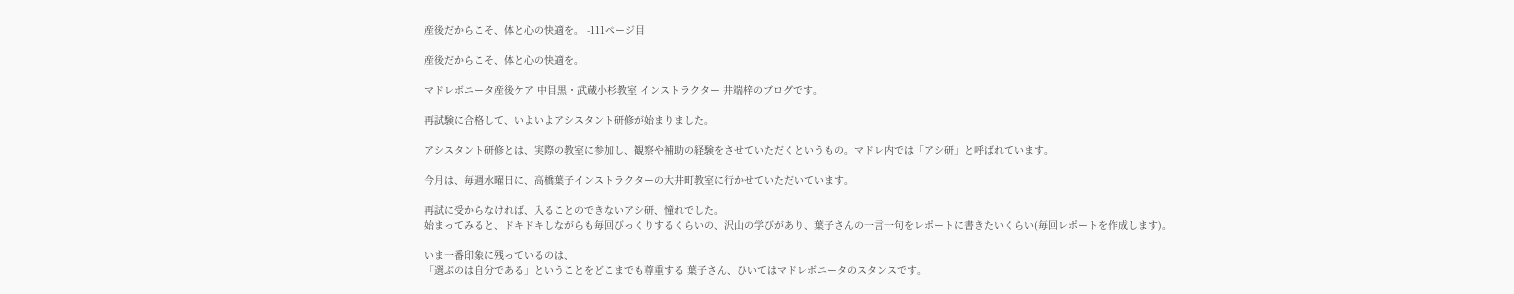産後だからこそ、体と心の快適を。 -111ページ目

産後だからこそ、体と心の快適を。

マドレボニータ産後ケア 中目黒・武蔵小杉教室 インストラクター 井端梓のブログです。

再試験に合格して、いよいよアシスタント研修が始まりました。

アシスタント研修とは、実際の教室に参加し、観察や補助の経験をさせていただくというもの。マドレ内では「アシ研」と呼ばれています。

今月は、毎週水曜日に、高橋葉子インストラクターの大井町教室に行かせていただいています。

再試に受からなければ、入ることのできないアシ研、憧れでした。
始まってみると、ドキドキしながらも毎回びっくりするくらいの、沢山の学びがあり、葉子さんの一言一句をレポートに書きたいくらい(毎回レポートを作成します)。

いま一番印象に残っているのは、
「選ぶのは自分である」ということをどこまでも尊重する 葉子さん、ひいてはマドレボニータのスタンスです。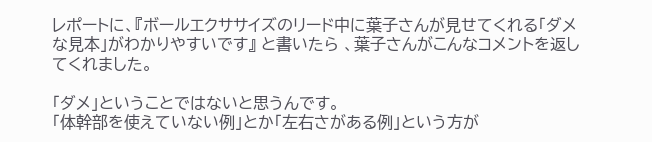レポートに、『ボールエクササイズのリード中に葉子さんが見せてくれる「ダメな見本」がわかりやすいです』 と書いたら 、葉子さんがこんなコメントを返してくれました。

「ダメ」ということではないと思うんです。
「体幹部を使えていない例」とか「左右さがある例」という方が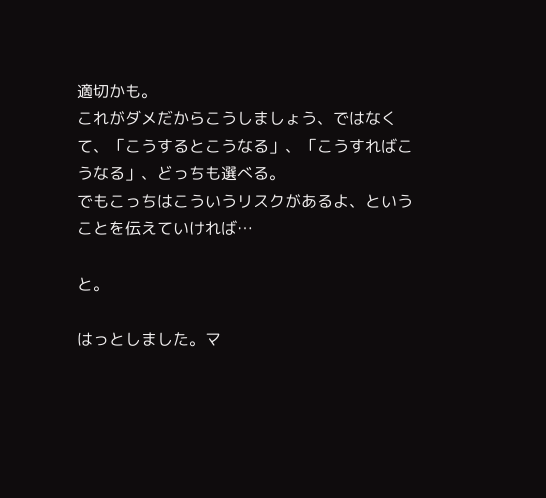適切かも。
これがダメだからこうしましょう、ではなくて、「こうするとこうなる」、「こうすればこうなる」、どっちも選べる。
でもこっちはこういうリスクがあるよ、ということを伝えていければ…

と。

はっとしました。マ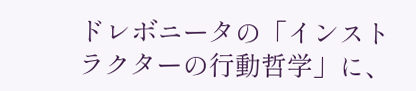ドレボニータの「インストラクターの行動哲学」に、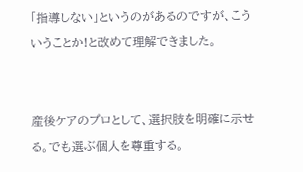「指導しない」というのがあるのですが、こういうことか!と改めて理解できました。


産後ケアのプロとして、選択肢を明確に示せる。でも選ぶ個人を尊重する。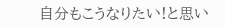自分もこうなりたい!と思い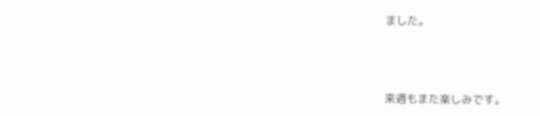ました。



来週もまた楽しみです。